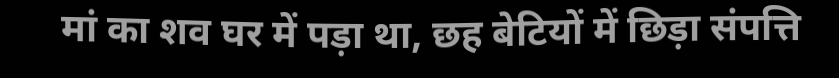मां का शव घर में पड़ा था, छह बेटियों में छिड़ा संपत्ति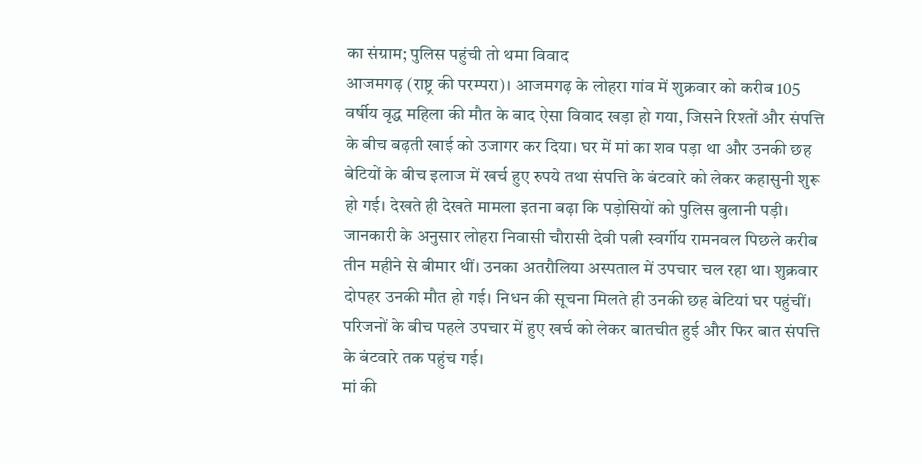का संग्राम; पुलिस पहुंची तो थमा विवाद
आजमगढ़ (राष्ट्र की परम्परा)। आजमगढ़ के लोहरा गांव में शुक्रवार को करीब 105 वर्षीय वृद्ध महिला की मौत के बाद ऐसा विवाद खड़ा हो गया, जिसने रिश्तों और संपत्ति के बीच बढ़ती खाई को उजागर कर दिया। घर में मां का शव पड़ा था और उनकी छह बेटियों के बीच इलाज में खर्च हुए रुपये तथा संपत्ति के बंटवारे को लेकर कहासुनी शुरू हो गई। देखते ही देखते मामला इतना बढ़ा कि पड़ोसियों को पुलिस बुलानी पड़ी।
जानकारी के अनुसार लोहरा निवासी चौरासी देवी पत्नी स्वर्गीय रामनवल पिछले करीब तीन महीने से बीमार थीं। उनका अतरौलिया अस्पताल में उपचार चल रहा था। शुक्रवार दोपहर उनकी मौत हो गई। निधन की सूचना मिलते ही उनकी छह बेटियां घर पहुंचीं। परिजनों के बीच पहले उपचार में हुए खर्च को लेकर बातचीत हुई और फिर बात संपत्ति के बंटवारे तक पहुंच गई।
मां की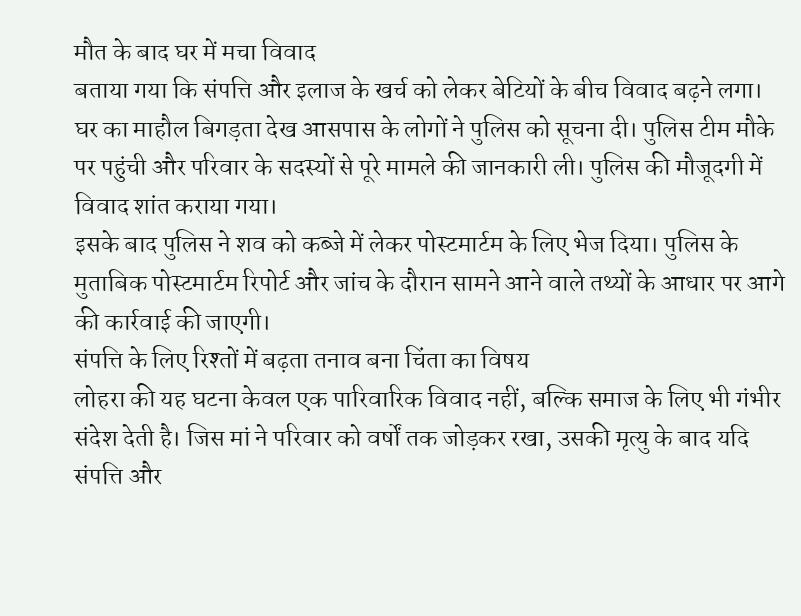मौत के बाद घर में मचा विवाद
बताया गया कि संपत्ति और इलाज के खर्च को लेकर बेटियों के बीच विवाद बढ़ने लगा। घर का माहौल बिगड़ता देख आसपास के लोगों ने पुलिस को सूचना दी। पुलिस टीम मौके पर पहुंची और परिवार के सदस्यों से पूरे मामले की जानकारी ली। पुलिस की मौजूदगी में विवाद शांत कराया गया।
इसके बाद पुलिस ने शव को कब्जे में लेकर पोस्टमार्टम के लिए भेज दिया। पुलिस के मुताबिक पोस्टमार्टम रिपोर्ट और जांच के दौरान सामने आने वाले तथ्यों के आधार पर आगे की कार्रवाई की जाएगी।
संपत्ति के लिए रिश्तों में बढ़ता तनाव बना चिंता का विषय
लोहरा की यह घटना केवल एक पारिवारिक विवाद नहीं, बल्कि समाज के लिए भी गंभीर संदेश देती है। जिस मां ने परिवार को वर्षों तक जोड़कर रखा, उसकी मृत्यु के बाद यदि संपत्ति और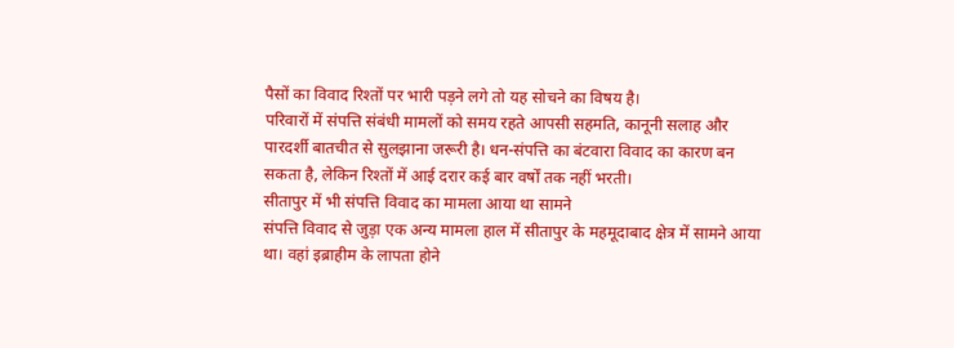पैसों का विवाद रिश्तों पर भारी पड़ने लगे तो यह सोचने का विषय है।
परिवारों में संपत्ति संबंधी मामलों को समय रहते आपसी सहमति, कानूनी सलाह और पारदर्शी बातचीत से सुलझाना जरूरी है। धन-संपत्ति का बंटवारा विवाद का कारण बन सकता है, लेकिन रिश्तों में आई दरार कई बार वर्षों तक नहीं भरती।
सीतापुर में भी संपत्ति विवाद का मामला आया था सामने
संपत्ति विवाद से जुड़ा एक अन्य मामला हाल में सीतापुर के महमूदाबाद क्षेत्र में सामने आया था। वहां इब्राहीम के लापता होने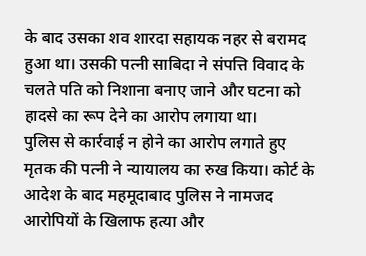के बाद उसका शव शारदा सहायक नहर से बरामद हुआ था। उसकी पत्नी साबिदा ने संपत्ति विवाद के चलते पति को निशाना बनाए जाने और घटना को हादसे का रूप देने का आरोप लगाया था।
पुलिस से कार्रवाई न होने का आरोप लगाते हुए मृतक की पत्नी ने न्यायालय का रुख किया। कोर्ट के आदेश के बाद महमूदाबाद पुलिस ने नामजद आरोपियों के खिलाफ हत्या और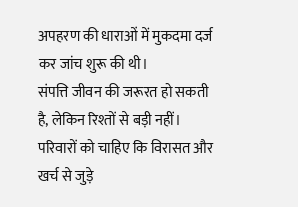अपहरण की धाराओं में मुकदमा दर्ज कर जांच शुरू की थी।
संपत्ति जीवन की जरूरत हो सकती है, लेकिन रिश्तों से बड़ी नहीं। परिवारों को चाहिए कि विरासत और खर्च से जुड़े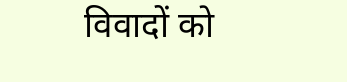विवादों को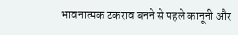भावनात्मक टकराव बनने से पहले कानूनी और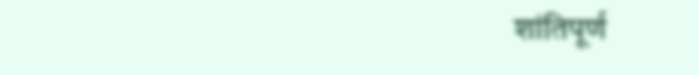शांतिपूर्ण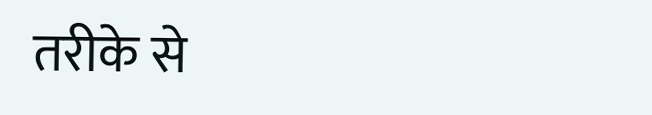तरीके से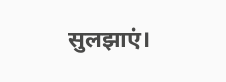सुलझाएं।